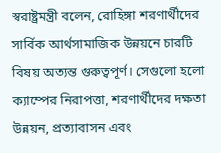স্বরাষ্ট্রমন্ত্রী বলেন, রোহিঙ্গা শরণার্থীদের সার্বিক আর্থসামাজিক উন্নয়নে চারটি বিষয় অত্যন্ত গুরুত্বপূর্ণ। সেগুলো হলো ক্যাম্পের নিরাপত্তা, শরণার্থীদের দক্ষতা উন্নয়ন, প্রত্যাবাসন এবং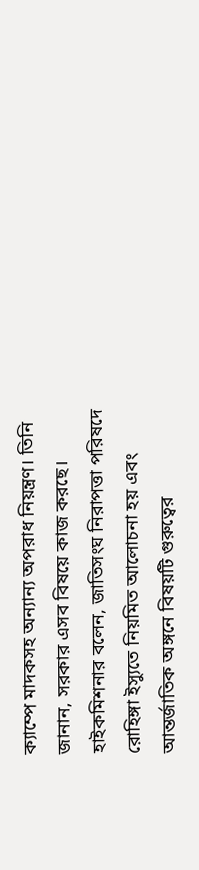ক্যাম্পে মাদকসহ অন্যান্য অপরাধ নিয়ন্ত্রণ। তিনি জানান, সরকার এসব বিষয়ে কাজ করছে।
হাইকমিশনার বলেন, জাতিসংঘ নিরাপত্তা পরিষদে রোহিঙ্গা ইস্যুতে নিয়মিত আলোচনা হয় এবং আন্তর্জাতিক অঙ্গনে বিষয়টি গুরুত্বের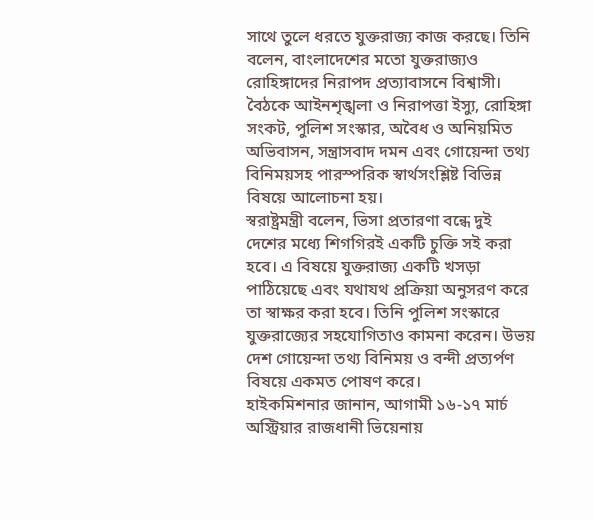সাথে তুলে ধরতে যুক্তরাজ্য কাজ করছে। তিনি বলেন, বাংলাদেশের মতো যুক্তরাজ্যও রোহিঙ্গাদের নিরাপদ প্রত্যাবাসনে বিশ্বাসী।
বৈঠকে আইনশৃঙ্খলা ও নিরাপত্তা ইস্যু, রোহিঙ্গা সংকট, পুলিশ সংস্কার, অবৈধ ও অনিয়মিত অভিবাসন, সন্ত্রাসবাদ দমন এবং গোয়েন্দা তথ্য বিনিময়সহ পারস্পরিক স্বার্থসংশ্লিষ্ট বিভিন্ন বিষয়ে আলোচনা হয়।
স্বরাষ্ট্রমন্ত্রী বলেন, ভিসা প্রতারণা বন্ধে দুই দেশের মধ্যে শিগগিরই একটি চুক্তি সই করা হবে। এ বিষয়ে যুক্তরাজ্য একটি খসড়া পাঠিয়েছে এবং যথাযথ প্রক্রিয়া অনুসরণ করে তা স্বাক্ষর করা হবে। তিনি পুলিশ সংস্কারে যুক্তরাজ্যের সহযোগিতাও কামনা করেন। উভয় দেশ গোয়েন্দা তথ্য বিনিময় ও বন্দী প্রত্যর্পণ বিষয়ে একমত পোষণ করে।
হাইকমিশনার জানান, আগামী ১৬-১৭ মার্চ অস্ট্রিয়ার রাজধানী ভিয়েনায়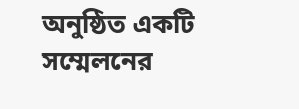অনুষ্ঠিত একটি সম্মেলনের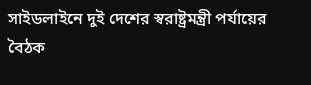সাইডলাইনে দুই দেশের স্বরাষ্ট্রমন্ত্রী পর্যায়ের বৈঠক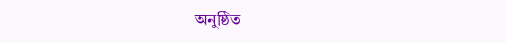অনুষ্ঠিত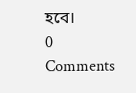হবে।
0 Comments